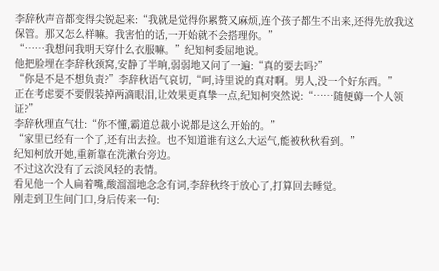李辞秋声音都变得尖锐起来:“我就是觉得你累赘又麻烦,连个孩子都生不出来,还得先放我这保管。那又怎么样嘛。我害怕的话,一开始就不会搭理你。”
“……我想问我明天穿什么衣服嘛。”纪知柯委屈地说。
他把脸埋在李辞秋颈窝,安静了半晌,弱弱地又问了一遍:“真的要去吗?”
“你是不是不想负责?”李辞秋语气哀切,“呵,诗里说的真对啊。男人,没一个好东西。”
正在考虑要不要假装掉两滴眼泪,让效果更真挚一点,纪知柯突然说:“……随便薅一个人领证?”
李辞秋理直气壮:“你不懂,霸道总裁小说都是这么开始的。”
“家里已经有一个了,还有出去捡。也不知道谁有这么大运气,能被秋秋看到。”
纪知柯放开她,重新靠在洗漱台旁边。
不过这次没有了云淡风轻的表情。
看见他一个人扁着嘴,酸溜溜地念念有词,李辞秋终于放心了,打算回去睡觉。
刚走到卫生间门口,身后传来一句: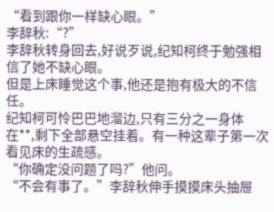“看到跟你一样缺心眼。”
李辞秋:“?”
李辞秋转身回去,好说歹说,纪知柯终于勉强相信了她不缺心眼。
但是上床睡觉这个事,他还是抱有极大的不信任。
纪知柯可怜巴巴地溜边,只有三分之一身体在**,剩下全部悬空挂着。有一种这辈子第一次看见床的生疏感。
“你确定没问题了吗?”他问。
“不会有事了。”李辞秋伸手摸摸床头抽屉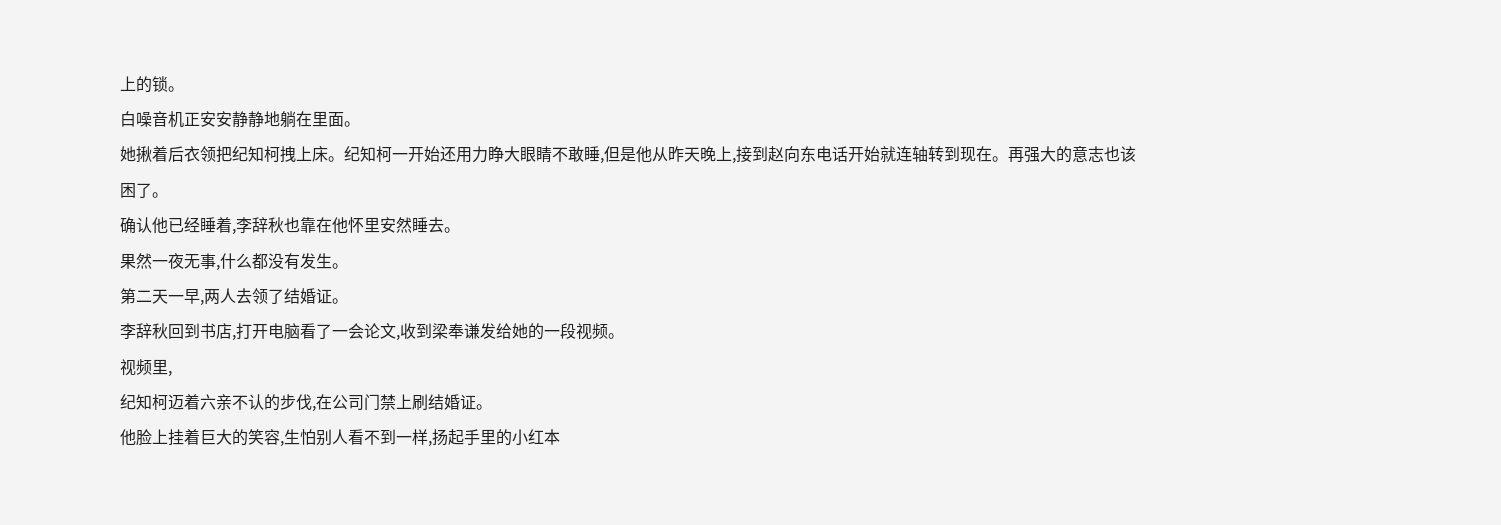上的锁。
白噪音机正安安静静地躺在里面。
她揪着后衣领把纪知柯拽上床。纪知柯一开始还用力睁大眼睛不敢睡,但是他从昨天晚上,接到赵向东电话开始就连轴转到现在。再强大的意志也该困了。
确认他已经睡着,李辞秋也靠在他怀里安然睡去。
果然一夜无事,什么都没有发生。
第二天一早,两人去领了结婚证。
李辞秋回到书店,打开电脑看了一会论文,收到梁奉谦发给她的一段视频。
视频里,
纪知柯迈着六亲不认的步伐,在公司门禁上刷结婚证。
他脸上挂着巨大的笑容,生怕别人看不到一样,扬起手里的小红本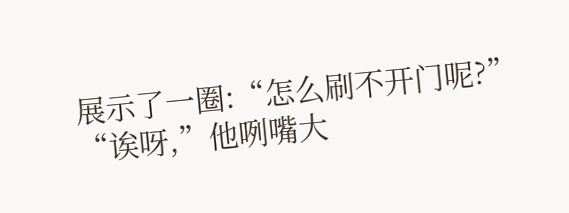展示了一圈:“怎么刷不开门呢?”
“诶呀,”他咧嘴大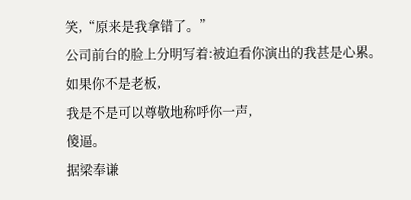笑,“原来是我拿错了。”
公司前台的脸上分明写着:被迫看你演出的我甚是心累。
如果你不是老板,
我是不是可以尊敬地称呼你一声,
傻逼。
据梁奉谦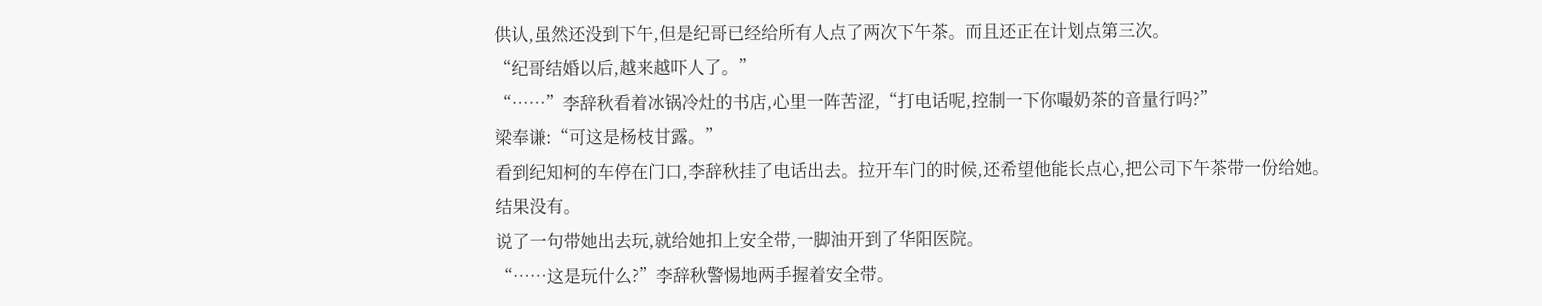供认,虽然还没到下午,但是纪哥已经给所有人点了两次下午茶。而且还正在计划点第三次。
“纪哥结婚以后,越来越吓人了。”
“……”李辞秋看着冰锅冷灶的书店,心里一阵苦涩,“打电话呢,控制一下你嘬奶茶的音量行吗?”
梁奉谦:“可这是杨枝甘露。”
看到纪知柯的车停在门口,李辞秋挂了电话出去。拉开车门的时候,还希望他能长点心,把公司下午茶带一份给她。
结果没有。
说了一句带她出去玩,就给她扣上安全带,一脚油开到了华阳医院。
“……这是玩什么?”李辞秋警惕地两手握着安全带。